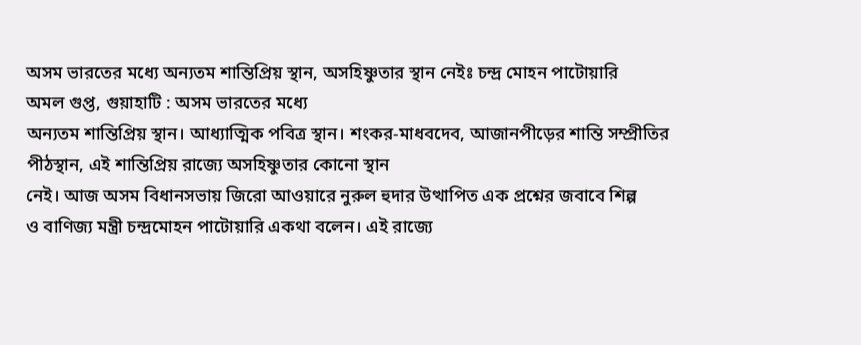অসম ভারতের মধ্যে অন্যতম শান্তিপ্রিয় স্থান, অসহিষ্ণুতার স্থান নেইঃ চন্দ্র মোহন পাটোয়ারি
অমল গুপ্ত, গুয়াহাটি : অসম ভারতের মধ্যে
অন্যতম শান্তিপ্রিয় স্থান। আধ্যাত্মিক পবিত্র স্থান। শংকর-মাধবদেব, আজানপীড়ের শান্তি সম্প্রীতির পীঠস্থান, এই শান্তিপ্রিয় রাজ্যে অসহিষ্ণুতার কোনো স্থান
নেই। আজ অসম বিধানসভায় জিরো আওয়ারে নুরুল হুদার উত্থাপিত এক প্রশ্নের জবাবে শিল্প
ও বাণিজ্য মন্ত্রী চন্দ্রমোহন পাটোয়ারি একথা বলেন। এই রাজ্যে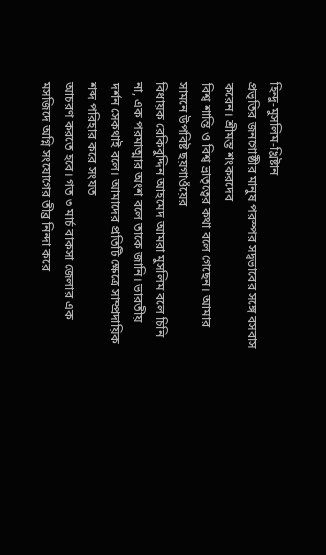হিন্দু-মুসলিম-খ্রিষ্টান
প্রভৃতির জনগোষ্ঠীর মানুষ পরস্পর সদ্বভাবের সঙ্গে বসবাস করেন। শ্ৰীমন্ত শংকরদেব
বিশ্ব শান্তি ও বিশ্ব ভ্রাতৃত্বের কথা বলে গেছেন। আমার সামনে উপবিষ্ট ছয়গাওঁয়ের
বিধায়ক রেকিবুদ্দিন আহমেদ আমরা মুসলিম বলে চিনি না, এক পরমাত্মার অংশ বলে তাকে জানি। ভারতীয়
দর্শন সেকথাই বলে। আমাদের প্রতিটি ক্ষেত্রে সাম্প্রদায়িক শব্দ পরিহার করে সংযত
আচরণ করতে হবে। গত ৩ মার্চ বাকসা জেলার এক মসজিদে অগ্নি সংযোগের তীব্র নিন্দা করে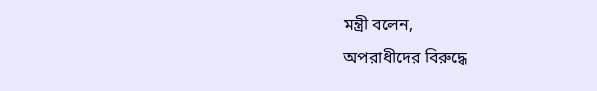মন্ত্রী বলেন,
অপরাধীদের বিরুদ্ধে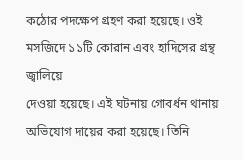কঠোর পদক্ষেপ গ্রহণ করা হয়েছে। ওই মসজিদে ১১টি কোরান এবং হাদিসের গ্রন্থ জ্বালিয়ে
দেওয়া হয়েছে। এই ঘটনায় গোবর্ধন থানায় অভিযোগ দায়ের করা হয়েছে। তিনি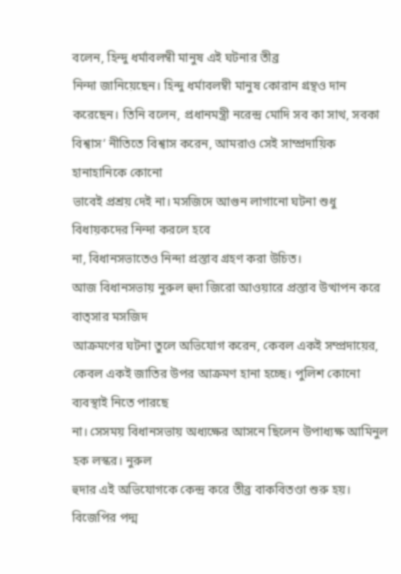বলেন, হিন্দু ধর্মাবলম্বী মানুষ এই ঘটনার তীব্র
নিন্দা জানিয়েছেন। হিন্দু ধর্মাবলম্বী মানুষ কোরান গ্রন্থও দান করেছেন। তিনি বলেন, প্রধানমন্ত্রী নরেন্দ্র মোদি সব কা সাথ, সবকা বিশ্বাস’ নীতিতে বিশ্বাস করেন, আমরাও সেই সাম্প্রদায়িক হানাহানিকে কোনো
ভাবেই প্রশ্রয় দেই না। মসজিদে আগুন লাগানো ঘটনা শুধু বিধায়কদের নিন্দা করলে হবে
না, বিধানসভাতেও নিন্দা প্রস্তাব গ্রহণ করা উচিত।
আজ বিধানসভায় নুরুল হুদা জিরো আওয়ারে প্রস্তাব উত্থাপন করে বাত্সার মসজিদ
আক্রমণের ঘটনা তুলে অভিযোগ করেন, কেবল একই সম্প্রদায়ের, কেবল একই জাতির উপর আক্রমণ হানা হচ্ছে। পুলিশ কোনো ব্যবস্থাই নিতে পারছে
না। সেসময় বিধানসভায় অধ্যক্ষের আসনে ছিলেন উপাধ্যক্ষ আমিনুল হক লস্কর। নুরুল
হুদার এই অভিযোগকে কেন্দ্র করে তীব্র বাকবিতণ্ডা শুরু হয়। বিজেপির পদ্ম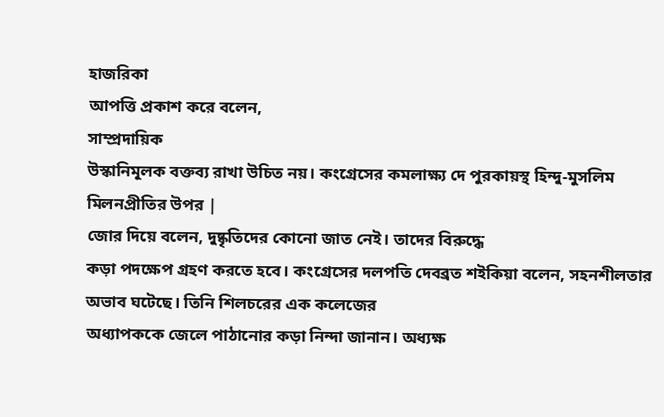হাজরিকা
আপত্তি প্রকাশ করে বলেন,
সাম্প্রদায়িক
উস্কানিমূলক বক্তব্য রাখা উচিত নয়। কংগ্রেসের কমলাক্ষ্য দে পুরকায়স্থ হিন্দু-মুসলিম
মিলনপ্রীতির উপর |
জোর দিয়ে বলেন, দুষ্কৃতিদের কোনো জাত নেই। তাদের বিরুদ্ধে
কড়া পদক্ষেপ গ্রহণ করতে হবে। কংগ্রেসের দলপতি দেবব্রত শইকিয়া বলেন, সহনশীলতার অভাব ঘটেছে। তিনি শিলচরের এক কলেজের
অধ্যাপককে জেলে পাঠানোর কড়া নিন্দা জানান। অধ্যক্ষ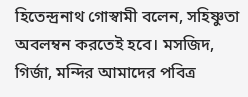হিতেন্দ্রনাথ গোস্বামী বলেন, সহিষ্ণুতা অবলম্বন করতেই হবে। মসজিদ, গির্জা, মন্দির আমাদের পবিত্র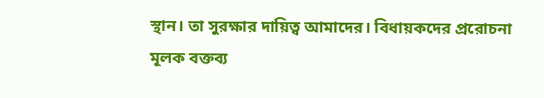স্থান। তা সুরক্ষার দায়িত্ব আমাদের। বিধায়কদের প্ররোচনা
মূলক বক্তব্য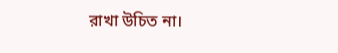রাখা উচিত না।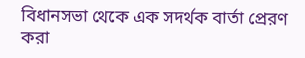বিধানসভা থেকে এক সদর্থক বার্তা প্রেরণ করা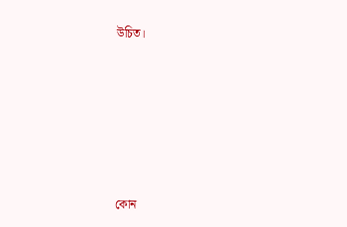উচিত।









কোন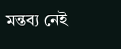মন্তব্য নেই